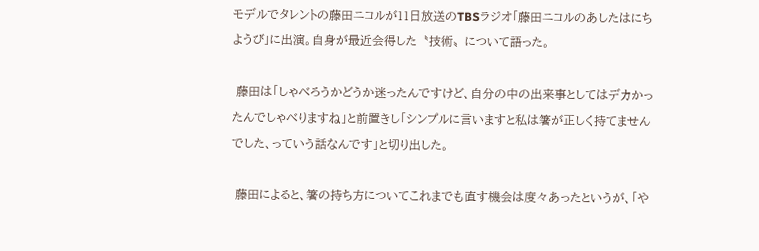モデルでタレントの藤田ニコルが11日放送のTBSラジオ「藤田ニコルのあしたはにちようび」に出演。自身が最近会得した〝技術〟について語った。

 藤田は「しゃべろうかどうか迷ったんですけど、自分の中の出来事としてはデカかったんでしゃべりますね」と前置きし「シンプルに言いますと私は箸が正しく持てませんでした、っていう話なんです」と切り出した。

 藤田によると、箸の持ち方についてこれまでも直す機会は度々あったというが、「や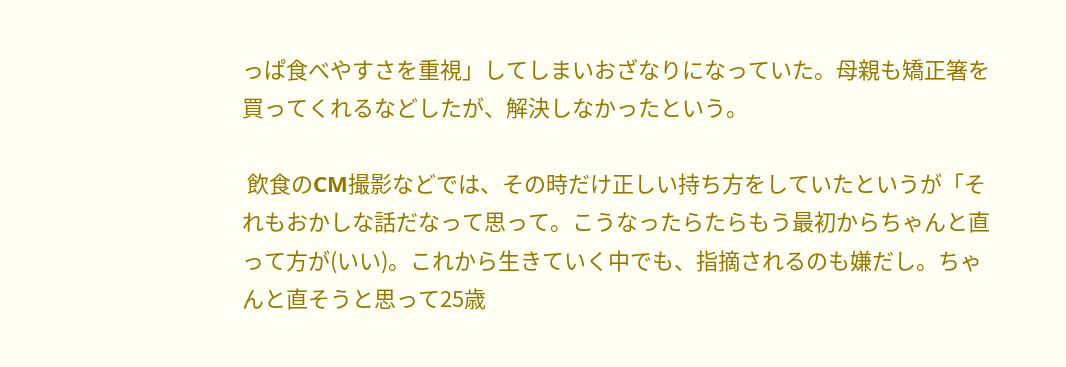っぱ食べやすさを重視」してしまいおざなりになっていた。母親も矯正箸を買ってくれるなどしたが、解決しなかったという。

 飲食のCM撮影などでは、その時だけ正しい持ち方をしていたというが「それもおかしな話だなって思って。こうなったらたらもう最初からちゃんと直って方が(いい)。これから生きていく中でも、指摘されるのも嫌だし。ちゃんと直そうと思って25歳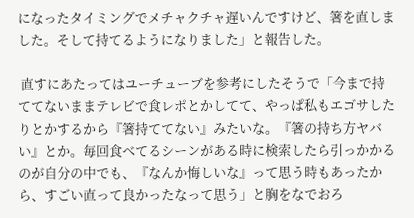になったタイミングでメチャクチャ遅いんですけど、箸を直しました。そして持てるようになりました」と報告した。

 直すにあたってはユーチューブを参考にしたそうで「今まで持ててないままテレビで食レポとかしてて、やっぱ私もエゴサしたりとかするから『箸持ててない』みたいな。『箸の持ち方ヤバい』とか。毎回食べてるシーンがある時に検索したら引っかかるのが自分の中でも、『なんか悔しいな』って思う時もあったから、すごい直って良かったなって思う」と胸をなでおろ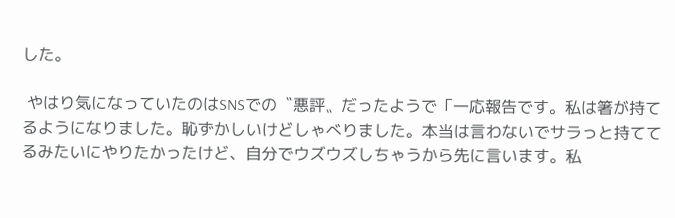した。

 やはり気になっていたのはSNSでの〝悪評〟だったようで「一応報告です。私は箸が持てるようになりました。恥ずかしいけどしゃべりました。本当は言わないでサラっと持ててるみたいにやりたかったけど、自分でウズウズしちゃうから先に言います。私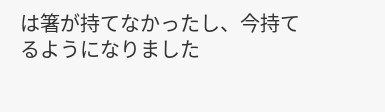は箸が持てなかったし、今持てるようになりました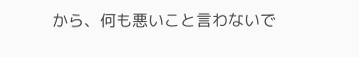から、何も悪いこと言わないで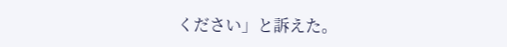ください」と訴えた。